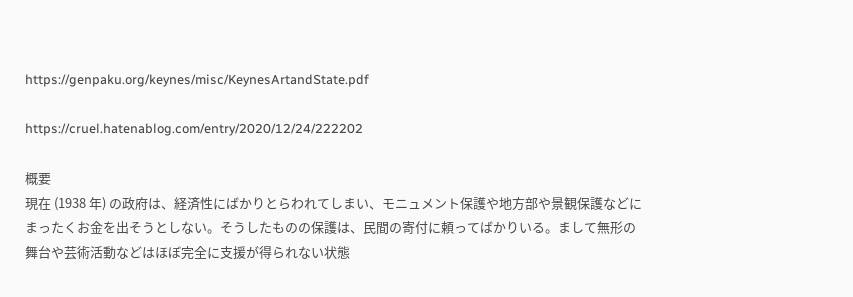https://genpaku.org/keynes/misc/KeynesArtandState.pdf

https://cruel.hatenablog.com/entry/2020/12/24/222202

概要
現在 (1938 年) の政府は、経済性にばかりとらわれてしまい、モニュメント保護や地方部や景観保護などにまったくお金を出そうとしない。そうしたものの保護は、民間の寄付に頼ってばかりいる。まして無形の舞台や芸術活動などはほぼ完全に支援が得られない状態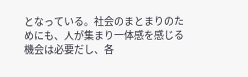となっている。社会のまとまりのためにも、人が集まり一体感を感じる機会は必要だし、各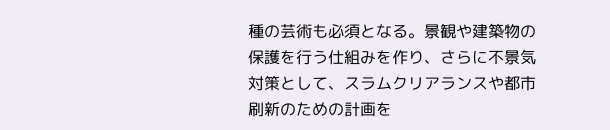種の芸術も必須となる。景観や建築物の保護を行う仕組みを作り、さらに不景気対策として、スラムクリアランスや都市刷新のための計画を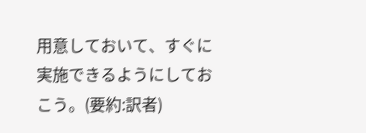用意しておいて、すぐに実施できるようにしておこう。(要約:訳者)